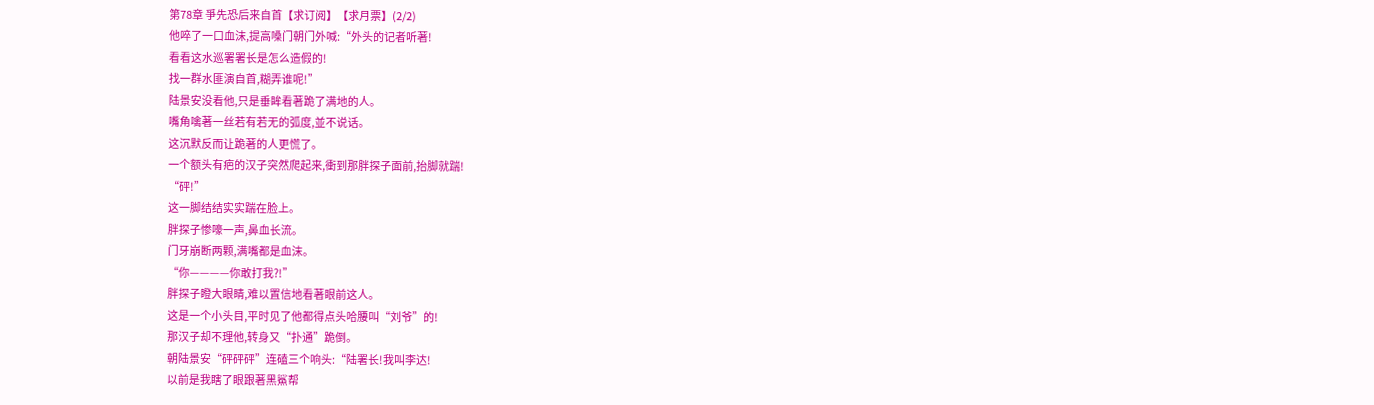第78章 爭先恐后来自首【求订阅】【求月票】(2/2)
他啐了一口血沫,提高嗓门朝门外喊:“外头的记者听著!
看看这水巡署署长是怎么造假的!
找一群水匪演自首,糊弄谁呢!”
陆景安没看他,只是垂眸看著跪了满地的人。
嘴角噙著一丝若有若无的弧度,並不说话。
这沉默反而让跪著的人更慌了。
一个额头有疤的汉子突然爬起来,衝到那胖探子面前,抬脚就踹!
“砰!”
这一脚结结实实踹在脸上。
胖探子惨嚎一声,鼻血长流。
门牙崩断两颗,满嘴都是血沫。
“你————你敢打我?!”
胖探子瞪大眼睛,难以置信地看著眼前这人。
这是一个小头目,平时见了他都得点头哈腰叫“刘爷”的!
那汉子却不理他,转身又“扑通”跪倒。
朝陆景安“砰砰砰”连磕三个响头:“陆署长!我叫李达!
以前是我瞎了眼跟著黑鯊帮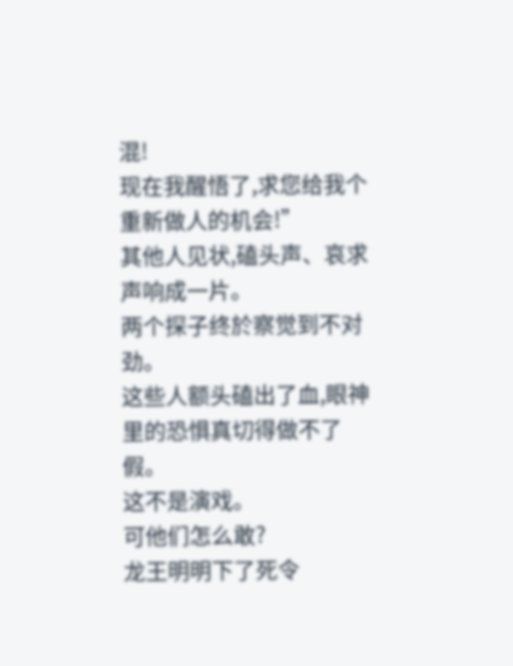混!
现在我醒悟了,求您给我个重新做人的机会!”
其他人见状,磕头声、哀求声响成一片。
两个探子终於察觉到不对劲。
这些人额头磕出了血,眼神里的恐惧真切得做不了假。
这不是演戏。
可他们怎么敢?
龙王明明下了死令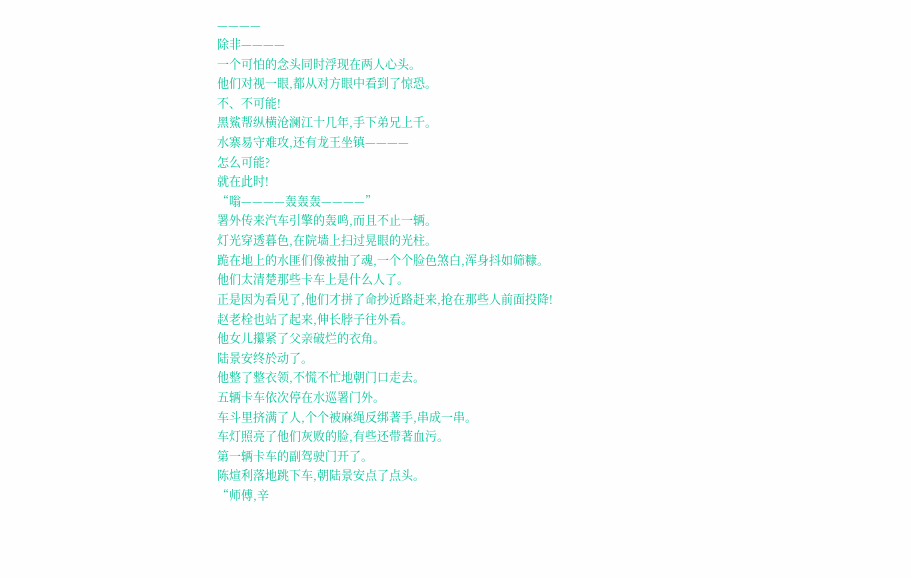————
除非————
一个可怕的念头同时浮现在两人心头。
他们对视一眼,都从对方眼中看到了惊恐。
不、不可能!
黑鯊帮纵横沧澜江十几年,手下弟兄上千。
水寨易守难攻,还有龙王坐镇————
怎么可能?
就在此时!
“嗡————轰轰轰————”
署外传来汽车引擎的轰鸣,而且不止一辆。
灯光穿透暮色,在院墙上扫过晃眼的光柱。
跪在地上的水匪们像被抽了魂,一个个脸色煞白,浑身抖如筛糠。
他们太清楚那些卡车上是什么人了。
正是因为看见了,他们才拼了命抄近路赶来,抢在那些人前面投降!
赵老栓也站了起来,伸长脖子往外看。
他女儿攥紧了父亲破烂的衣角。
陆景安终於动了。
他整了整衣领,不慌不忙地朝门口走去。
五辆卡车依次停在水巡署门外。
车斗里挤满了人,个个被麻绳反绑著手,串成一串。
车灯照亮了他们灰败的脸,有些还带著血污。
第一辆卡车的副驾驶门开了。
陈煊利落地跳下车,朝陆景安点了点头。
“师傅,辛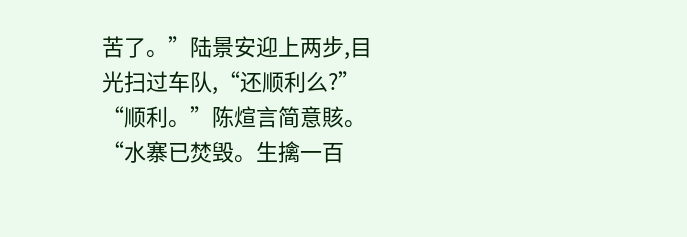苦了。”陆景安迎上两步,目光扫过车队,“还顺利么?”
“顺利。”陈煊言简意賅。
“水寨已焚毁。生擒一百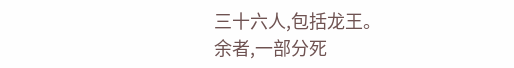三十六人,包括龙王。
余者,一部分死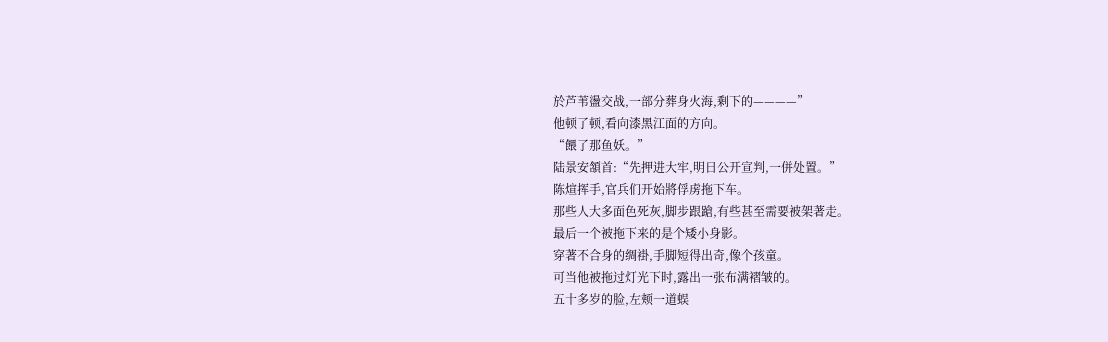於芦苇盪交战,一部分葬身火海,剩下的————”
他顿了顿,看向漆黑江面的方向。
“餵了那鱼妖。”
陆景安頷首:“先押进大牢,明日公开宣判,一併处置。”
陈煊挥手,官兵们开始將俘虏拖下车。
那些人大多面色死灰,脚步跟蹌,有些甚至需要被架著走。
最后一个被拖下来的是个矮小身影。
穿著不合身的绸褂,手脚短得出奇,像个孩童。
可当他被拖过灯光下时,露出一张布满褶皱的。
五十多岁的脸,左颊一道蜈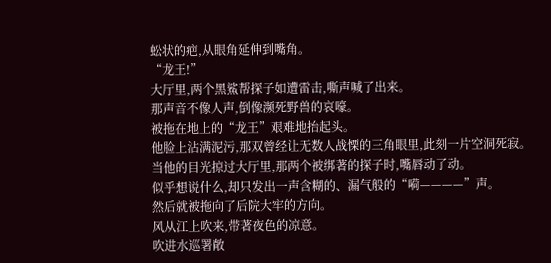蚣状的疤,从眼角延伸到嘴角。
“龙王!”
大厅里,两个黑鯊帮探子如遭雷击,嘶声喊了出来。
那声音不像人声,倒像濒死野兽的哀嚎。
被拖在地上的“龙王”艰难地抬起头。
他脸上沾满泥污,那双曾经让无数人战慄的三角眼里,此刻一片空洞死寂。
当他的目光掠过大厅里,那两个被绑著的探子时,嘴唇动了动。
似乎想说什么,却只发出一声含糊的、漏气般的“嗬————”声。
然后就被拖向了后院大牢的方向。
风从江上吹来,带著夜色的凉意。
吹进水巡署敞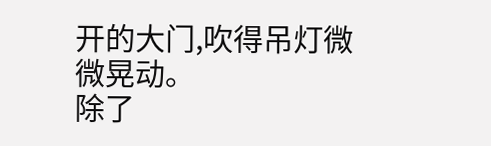开的大门,吹得吊灯微微晃动。
除了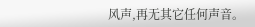风声,再无其它任何声音。